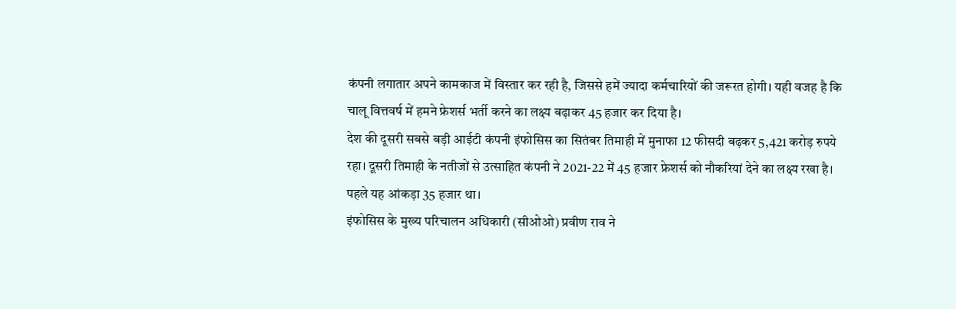कंपनी लगातार अपने कामकाज में विस्तार कर रही है, जिससे हमें ज्यादा कर्मचारियों की जरूरत होगी। यही वजह है कि चालू वित्तवर्ष में हमने फ्रेशर्स भर्ती करने का लक्ष्य बढ़ाकर 45 हजार कर दिया है।
देश की दूसरी सबसे बड़ी आईटी कंपनी इंफोसिस का सितंबर तिमाही में मुनाफा 12 फीसदी बढ़कर 5,421 करोड़ रुपये रहा। दूसरी तिमाही के नतीजों से उत्साहित कंपनी ने 2021-22 में 45 हजार फ्रेशर्स को नौकरियां देने का लक्ष्य रखा है। पहले यह आंकड़ा 35 हजार था।
इंफोसिस के मुख्य परिचालन अधिकारी (सीओओ) प्रवीण राव ने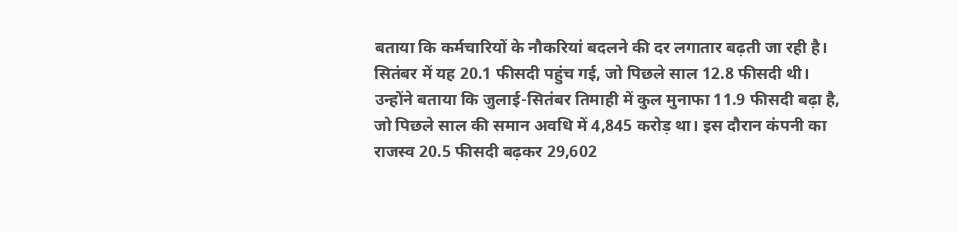बताया कि कर्मचारियों के नौकरियां बदलने की दर लगातार बढ़ती जा रही है। सितंबर में यह 20.1 फीसदी पहुंच गई, जो पिछले साल 12.8 फीसदी थी।
उन्होंने बताया कि जुलाई-सितंबर तिमाही में कुल मुनाफा 11.9 फीसदी बढ़ा है, जो पिछले साल की समान अवधि में 4,845 करोड़ था। इस दौरान कंपनी का राजस्व 20.5 फीसदी बढ़कर 29,602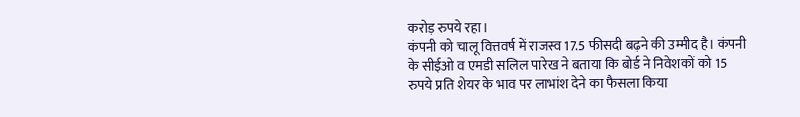करोड़ रुपये रहा।
कंपनी को चालू वित्तवर्ष में राजस्व 17.5 फीसदी बढ़ने की उम्मीद है। कंपनी के सीईओ व एमडी सलिल पारेख ने बताया कि बोर्ड ने निवेशकों को 15 रुपये प्रति शेयर के भाव पर लाभांश देने का फैसला किया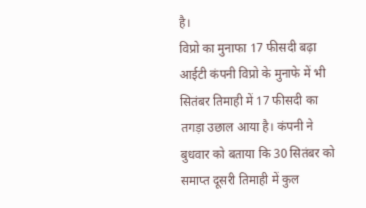है।
विप्रो का मुनाफा 17 फीसदी बढ़ा
आईटी कंपनी विप्रो के मुनाफे में भी सितंबर तिमाही में 17 फीसदी का तगड़ा उछाल आया है। कंपनी ने बुधवार को बताया कि 30 सितंबर को समाप्त दूसरी तिमाही में कुल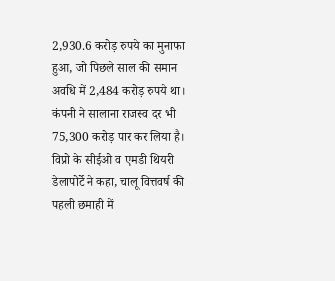2,930.6 करोड़ रुपये का मुनाफा हुआ, जो पिछले साल की समान अवधि में 2,484 करोड़ रुपये था।
कंपनी ने सालाना राजस्व दर भी 75,300 करोड़ पार कर लिया है। विप्रो के सीईओ व एमडी थियरी डेलापोर्टे ने कहा, चालू वित्तवर्ष की पहली छमाही में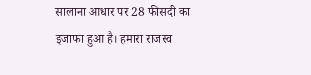सालाना आधार पर 28 फीसदी का इजाफा हुआ है। हमारा राजस्व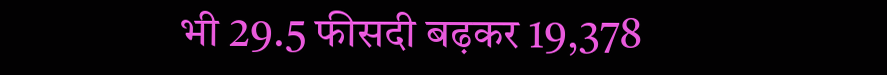भी 29.5 फीसदी बढ़कर 19,378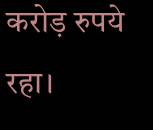करोड़ रुपये रहा।